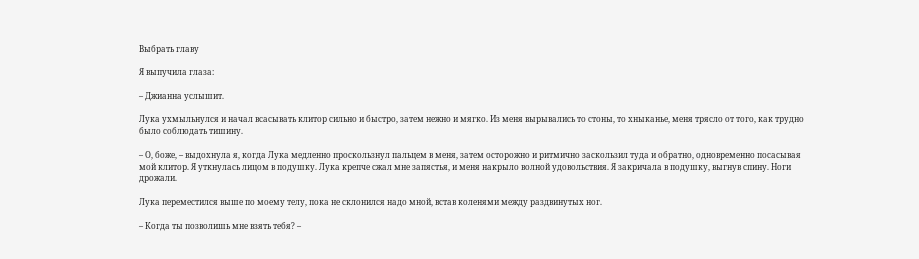Выбрать главу

Я выпучила глаза:

– Джианна услышит.

Лука ухмыльнулся и начал всасывать клитор сильно и быстро, затем нежно и мягко. Из меня вырывались то стоны, то хныканье, меня трясло от того, как трудно было соблюдать тишину.

– О, боже, – выдохнула я, когда Лука медленно проскользнул пальцем в меня, затем осторожно и ритмично заскользил туда и обратно, одновременно посасывая мой клитор. Я уткнулась лицом в подушку. Лука крепче сжал мне запястья, и меня накрыло волной удовольствия. Я закричала в подушку, выгнув спину. Ноги дрожали.

Лука переместился выше по моему телу, пока не склонился надо мной, встав коленями между раздвинутых ног.

– Когда ты позволишь мне взять тебя? –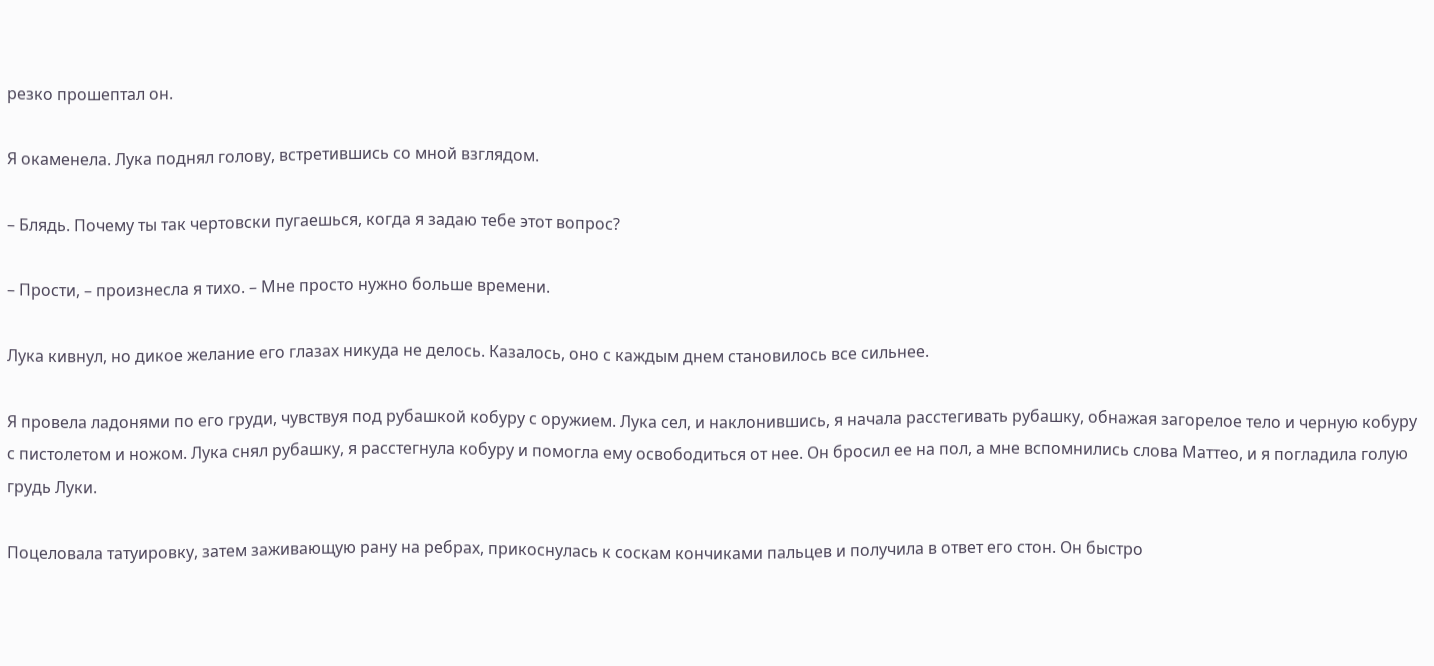резко прошептал он.

Я окаменела. Лука поднял голову, встретившись со мной взглядом.

– Блядь. Почему ты так чертовски пугаешься, когда я задаю тебе этот вопрос?

– Прости, – произнесла я тихо. – Мне просто нужно больше времени.

Лука кивнул, но дикое желание его глазах никуда не делось. Казалось, оно с каждым днем становилось все сильнее.

Я провела ладонями по его груди, чувствуя под рубашкой кобуру с оружием. Лука сел, и наклонившись, я начала расстегивать рубашку, обнажая загорелое тело и черную кобуру с пистолетом и ножом. Лука снял рубашку, я расстегнула кобуру и помогла ему освободиться от нее. Он бросил ее на пол, а мне вспомнились слова Маттео, и я погладила голую грудь Луки.

Поцеловала татуировку, затем заживающую рану на ребрах, прикоснулась к соскам кончиками пальцев и получила в ответ его стон. Он быстро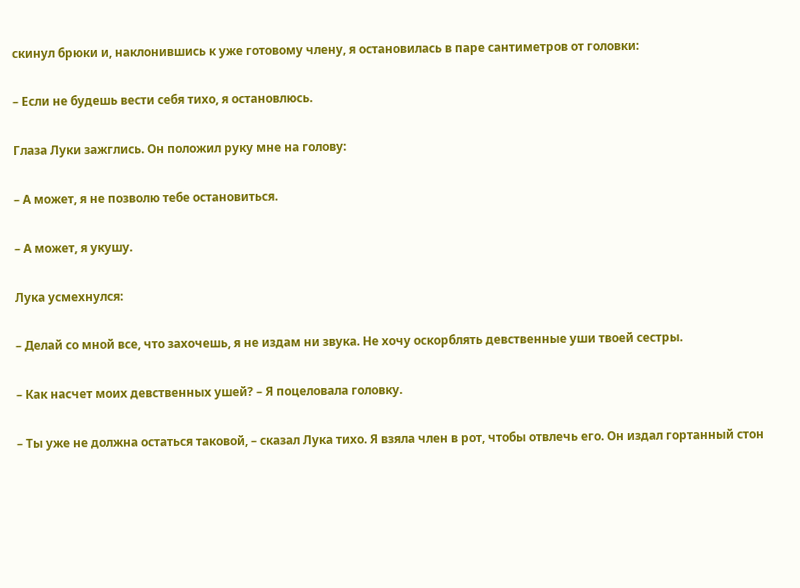скинул брюки и, наклонившись к уже готовому члену, я остановилась в паре сантиметров от головки:

– Если не будешь вести себя тихо, я остановлюсь.

Глаза Луки зажглись. Он положил руку мне на голову:

– А может, я не позволю тебе остановиться.

– А может, я укушу.

Лука усмехнулся:

– Делай со мной все, что захочешь, я не издам ни звука. Не хочу оскорблять девственные уши твоей сестры.

– Как насчет моих девственных ушей? – Я поцеловала головку.

– Ты уже не должна остаться таковой, – сказал Лука тихо. Я взяла член в рот, чтобы отвлечь его. Он издал гортанный стон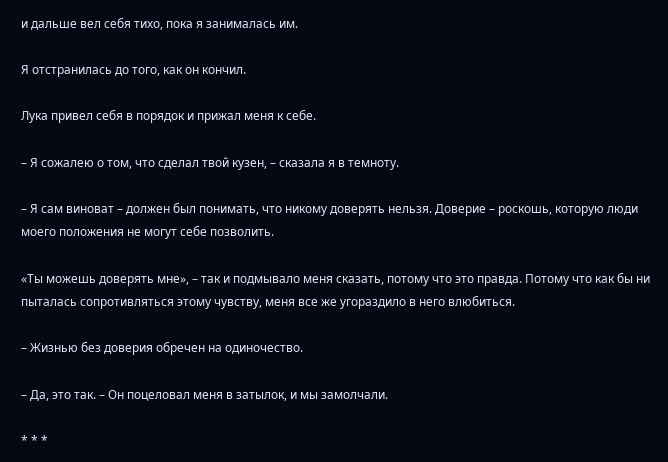и дальше вел себя тихо, пока я занималась им.

Я отстранилась до того, как он кончил.

Лука привел себя в порядок и прижал меня к себе.

– Я сожалею о том, что сделал твой кузен, – сказала я в темноту.

– Я сам виноват – должен был понимать, что никому доверять нельзя. Доверие – роскошь, которую люди моего положения не могут себе позволить.

«Ты можешь доверять мне», – так и подмывало меня сказать, потому что это правда. Потому что как бы ни пыталась сопротивляться этому чувству, меня все же угораздило в него влюбиться.

– Жизнью без доверия обречен на одиночество.

– Да, это так. – Он поцеловал меня в затылок, и мы замолчали.

* * *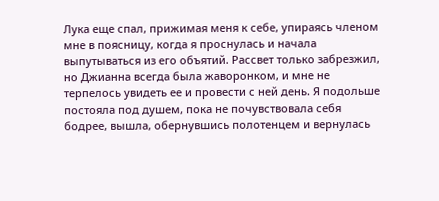Лука еще спал, прижимая меня к себе, упираясь членом мне в поясницу, когда я проснулась и начала выпутываться из его объятий. Рассвет только забрезжил, но Джианна всегда была жаворонком, и мне не терпелось увидеть ее и провести с ней день. Я подольше постояла под душем, пока не почувствовала себя бодрее, вышла, обернувшись полотенцем и вернулась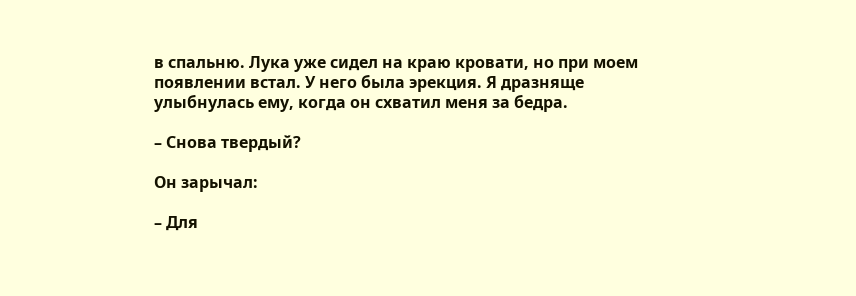в спальню. Лука уже сидел на краю кровати, но при моем появлении встал. У него была эрекция. Я дразняще улыбнулась ему, когда он схватил меня за бедра.

– Снова твердый?

Он зарычал:

– Для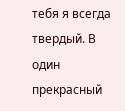тебя я всегда твердый. В один прекрасный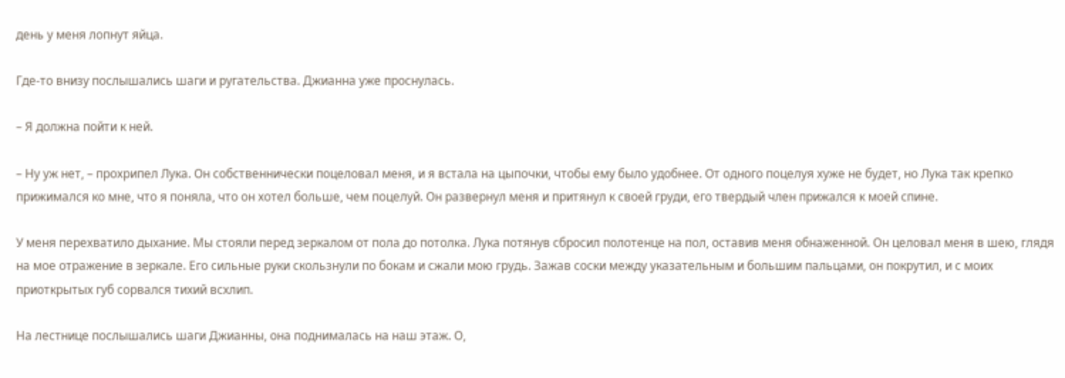день у меня лопнут яйца.

Где-то внизу послышались шаги и ругательства. Джианна уже проснулась.

– Я должна пойти к ней.

– Ну уж нет, – прохрипел Лука. Он собственнически поцеловал меня, и я встала на цыпочки, чтобы ему было удобнее. От одного поцелуя хуже не будет, но Лука так крепко прижимался ко мне, что я поняла, что он хотел больше, чем поцелуй. Он развернул меня и притянул к своей груди, его твердый член прижался к моей спине.

У меня перехватило дыхание. Мы стояли перед зеркалом от пола до потолка. Лука потянув сбросил полотенце на пол, оставив меня обнаженной. Он целовал меня в шею, глядя на мое отражение в зеркале. Его сильные руки скользнули по бокам и сжали мою грудь. Зажав соски между указательным и большим пальцами, он покрутил, и с моих приоткрытых губ сорвался тихий всхлип.

На лестнице послышались шаги Джианны, она поднималась на наш этаж. О,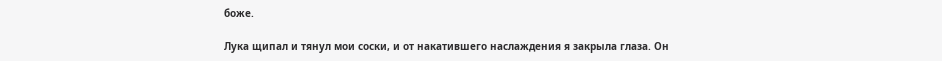боже.

Лука щипал и тянул мои соски, и от накатившего наслаждения я закрыла глаза. Он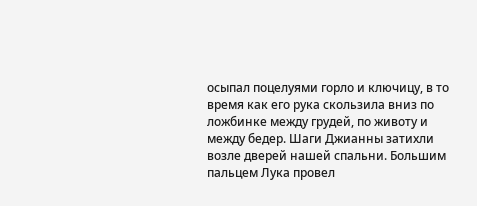осыпал поцелуями горло и ключицу, в то время как его рука скользила вниз по ложбинке между грудей, по животу и между бедер. Шаги Джианны затихли возле дверей нашей спальни. Большим пальцем Лука провел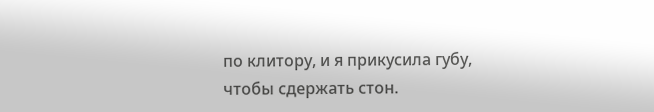по клитору, и я прикусила губу, чтобы сдержать стон.